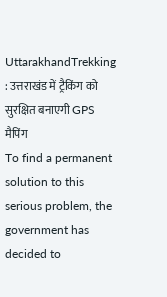UttarakhandTrekking : उत्तराखंड में ट्रैकिंग को सुरक्षित बनाएगी GPS मैपिंग
To find a permanent solution to this serious problem, the government has decided to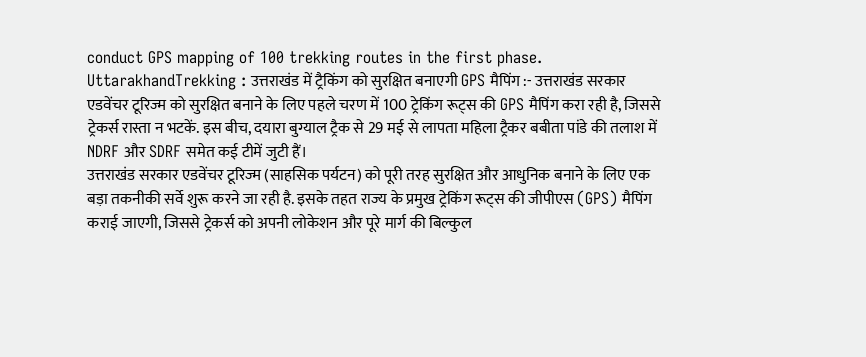conduct GPS mapping of 100 trekking routes in the first phase.
UttarakhandTrekking : उत्तराखंड में ट्रैकिंग को सुरक्षित बनाएगी GPS मैपिंग :- उत्तराखंड सरकार एडवेंचर टूरिज्म को सुरक्षित बनाने के लिए पहले चरण में 100 ट्रेकिंग रूट्स की GPS मैपिंग करा रही है, जिससे ट्रेकर्स रास्ता न भटकें. इस बीच, दयारा बुग्याल ट्रैक से 29 मई से लापता महिला ट्रैकर बबीता पांडे की तलाश में NDRF और SDRF समेत कई टीमें जुटी हैं।
उत्तराखंड सरकार एडवेंचर टूरिज्म (साहसिक पर्यटन) को पूरी तरह सुरक्षित और आधुनिक बनाने के लिए एक बड़ा तकनीकी सर्वे शुरू करने जा रही है. इसके तहत राज्य के प्रमुख ट्रेकिंग रूट्स की जीपीएस (GPS) मैपिंग कराई जाएगी, जिससे ट्रेकर्स को अपनी लोकेशन और पूरे मार्ग की बिल्कुल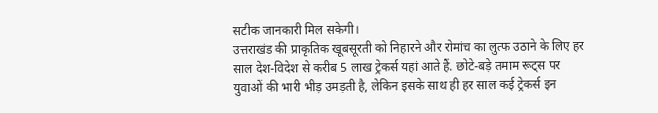सटीक जानकारी मिल सकेगी।
उत्तराखंड की प्राकृतिक खूबसूरती को निहारने और रोमांच का लुत्फ उठाने के लिए हर साल देश-विदेश से करीब 5 लाख ट्रेकर्स यहां आते हैं. छोटे-बड़े तमाम रूट्स पर युवाओं की भारी भीड़ उमड़ती है, लेकिन इसके साथ ही हर साल कई ट्रेकर्स इन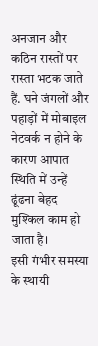अनजान और कठिन रास्तों पर रास्ता भटक जाते हैं. घने जंगलों और पहाड़ों में मोबाइल नेटवर्क न होने के कारण आपात स्थिति में उन्हें ढूंढना बेहद मुश्किल काम हो जाता है।
इसी गंभीर समस्या के स्थायी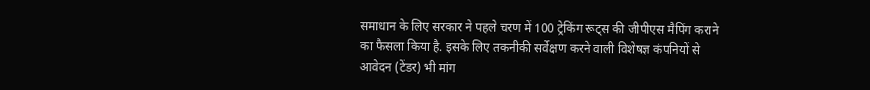समाधान के लिए सरकार ने पहले चरण में 100 ट्रेकिंग रूट्स की जीपीएस मैपिंग कराने का फैसला किया है. इसके लिए तकनीकी सर्वेक्षण करने वाली विशेषज्ञ कंपनियों से आवेदन (टेंडर) भी मांग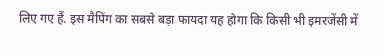लिए गए हैं. इस मैपिंग का सबसे बड़ा फायदा यह होगा कि किसी भी इमरजेंसी में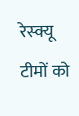रेस्क्यू टीमों को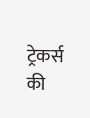ट्रेकर्स की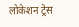लोकेशन ट्रेस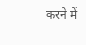करने में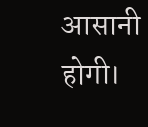आसानी होगी।